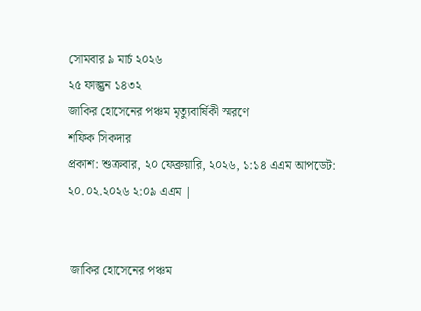সোমবার ৯ মার্চ ২০২৬
২৫ ফাল্গুন ১৪৩২
জাকির হোসেনের পঞ্চম মৃত্যুবার্ষিকী স্মরণে
শফিক সিকদার
প্রকাশ: শুক্রবার, ২০ ফেব্রুয়ারি, ২০২৬, ১:১৪ এএম আপডেট: ২০.০২.২০২৬ ২:০৯ এএম |


 জাকির হোসেনের পঞ্চম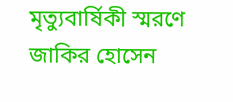মৃত্যুবার্ষিকী স্মরণে জাকির হোসেন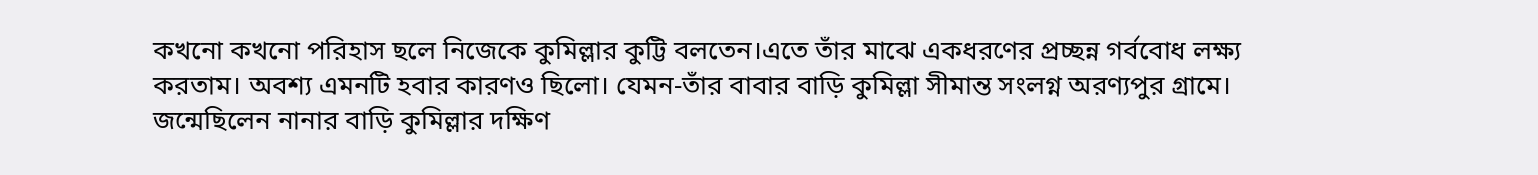কখনো কখনো পরিহাস ছলে নিজেকে কুমিল্লার কুট্টি বলতেন।এতে তাঁর মাঝে একধরণের প্রচ্ছন্ন গর্ববোধ লক্ষ্য করতাম। অবশ্য এমনটি হবার কারণও ছিলো। যেমন-তাঁর বাবার বাড়ি কুমিল্লা সীমান্ত সংলগ্ন অরণ্যপুর গ্রামে।
জন্মেছিলেন নানার বাড়ি কুমিল্লার দক্ষিণ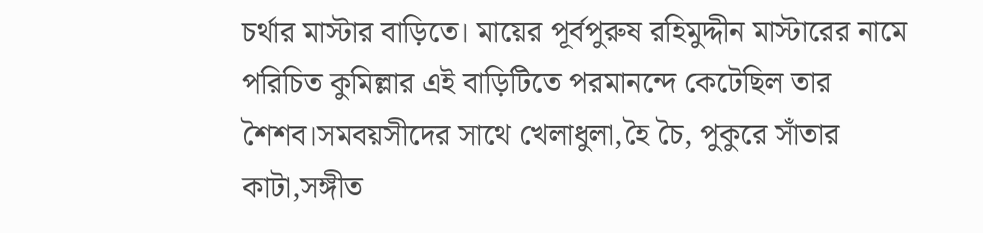চর্থার মাস্টার বাড়িতে। মায়ের পূর্বপুরুষ রহিমুদ্দীন মাস্টারের নামে পরিচিত কুমিল্লার এই বাড়িটিতে পরমানন্দে কেটেছিল তার শৈশব।সমবয়সীদের সাথে খেলাধুলা,হৈ চৈ, পুকুরে সাঁতার কাটা,সঙ্গীত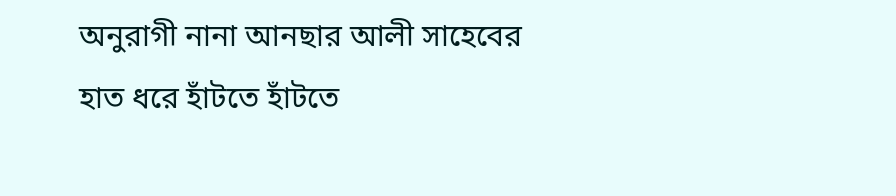অনুরাগী নানা আনছার আলী সাহেবের হাত ধরে হাঁটতে হাঁটতে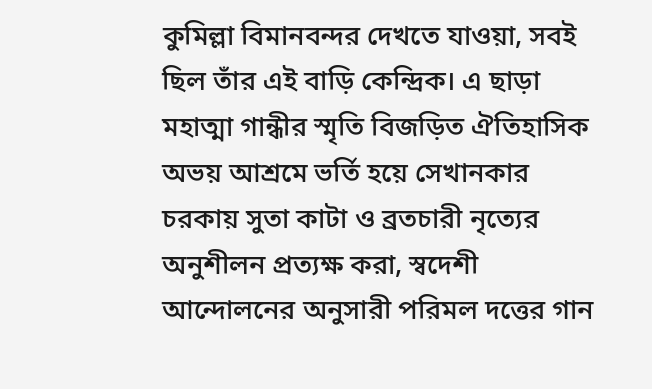কুমিল্লা বিমানবন্দর দেখতে যাওয়া, সবই ছিল তাঁর এই বাড়ি কেন্দ্রিক। এ ছাড়া মহাত্মা গান্ধীর স্মৃতি বিজড়িত ঐতিহাসিক অভয় আশ্রমে ভর্তি হয়ে সেখানকার চরকায় সুতা কাটা ও ব্রতচারী নৃত্যের অনুশীলন প্রত্যক্ষ করা, স্বদেশী আন্দোলনের অনুসারী পরিমল দত্তের গান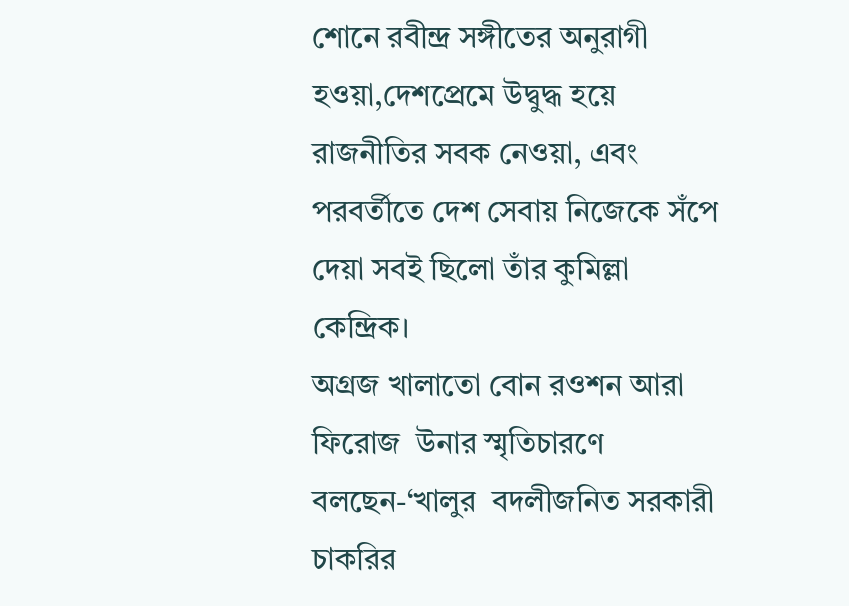শোনে রবীন্দ্র সঙ্গীতের অনুরাগী হওয়া,দেশপ্রেমে উদ্বুদ্ধ হয়ে রাজনীতির সবক নেওয়া, এবং পরবর্তীতে দেশ সেবায় নিজেকে সঁপে দেয়া সবই ছিলো তাঁর কুমিল্লা কেন্দ্রিক।
অগ্রজ খালাতো বোন রওশন আরা ফিরোজ  উনার স্মৃতিচারণে বলছেন-‘খালুর  বদলীজনিত সরকারী চাকরির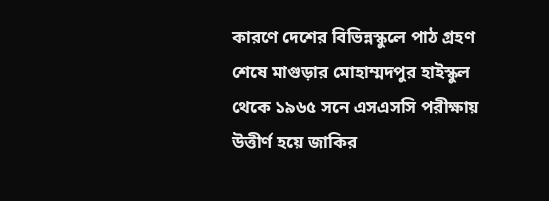কারণে দেশের বিভিন্নস্কুলে পাঠ গ্রহণ শেষে মাগুড়ার মোহাম্মদপুর হাইস্কুল থেকে ১৯৬৫ সনে এসএসসি পরীক্ষায় উত্তীর্ণ হয়ে জাকির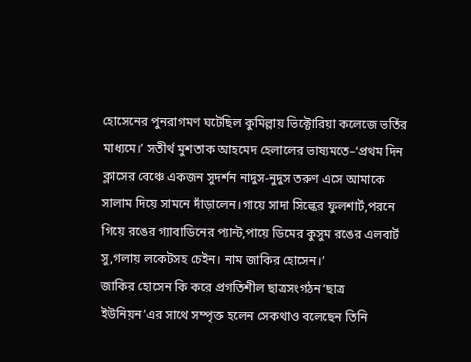হোসেনের পুনরাগমণ ঘটেছিল কুমিল্লায় ভিক্টোরিয়া কলেজে ভর্তির মাধ্যমে।’ সতীর্থ মুশতাক আহমেদ হেলালের ভাষ্যমতে–‘প্রথম দিন ক্লাসের বেঞ্চে একজন সুদর্শন নাদুস-নুদুস তরুণ এসে আমাকে সালাম দিয়ে সামনে দাঁড়ালেন।গায়ে সাদা সিল্কের ফুলশার্ট,পরনে গিয়ে রঙের গ্যাবাডিনের প্যান্ট,পায়ে ডিমের কুসুম রঙের এলবার্ট সু,গলায় লকেটসহ চেইন। নাম জাকির হোসেন।’
জাকির হোসেন কি করে প্রগতিশীল ছাত্রসংগঠন‘ছাত্র ইউনিয়ন’এর সাথে সম্পৃক্ত হলেন সেকথাও বলেছেন তিনি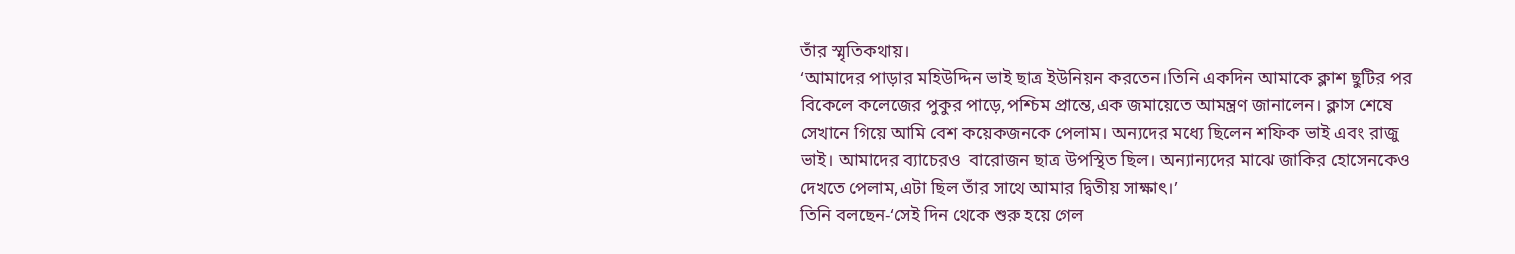তাঁর স্মৃতিকথায়।
‘আমাদের পাড়ার মহিউদ্দিন ভাই ছাত্র ইউনিয়ন করতেন।তিনি একদিন আমাকে ক্লাশ ছুটির পর বিকেলে কলেজের পুকুর পাড়ে,পশ্চিম প্রান্তে,এক জমায়েতে আমন্ত্রণ জানালেন। ক্লাস শেষে সেখানে গিয়ে আমি বেশ কয়েকজনকে পেলাম। অন্যদের মধ্যে ছিলেন শফিক ভাই এবং রাজু ভাই। আমাদের ব্যাচেরও  বারোজন ছাত্র উপস্থিত ছিল। অন্যান্যদের মাঝে জাকির হোসেনকেও দেখতে পেলাম,এটা ছিল তাঁর সাথে আমার দ্বিতীয় সাক্ষাৎ।’
তিনি বলছেন-‘সেই দিন থেকে শুরু হয়ে গেল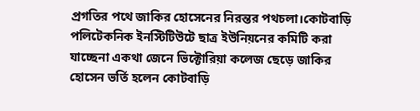প্রগতির পথে জাকির হোসেনের নিরন্তর পথচলা।কোটবাড়ি পলিটেকনিক ইনস্টিটিউটে ছাত্র ইউনিয়নের কমিটি করা যাচ্ছেনা একথা জেনে ভিক্টোরিয়া কলেজ ছেড়ে জাকির হোসেন ভর্তি হলেন কোটবাড়ি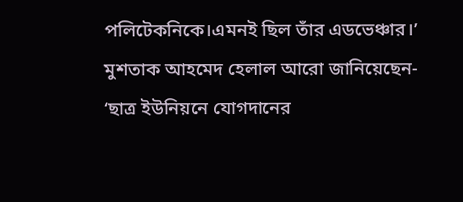পলিটেকনিকে।এমনই ছিল তাঁর এডভেঞ্চার।’
মুশতাক আহমেদ হেলাল আরো জানিয়েছেন- ‘ছাত্র ইউনিয়নে যোগদানের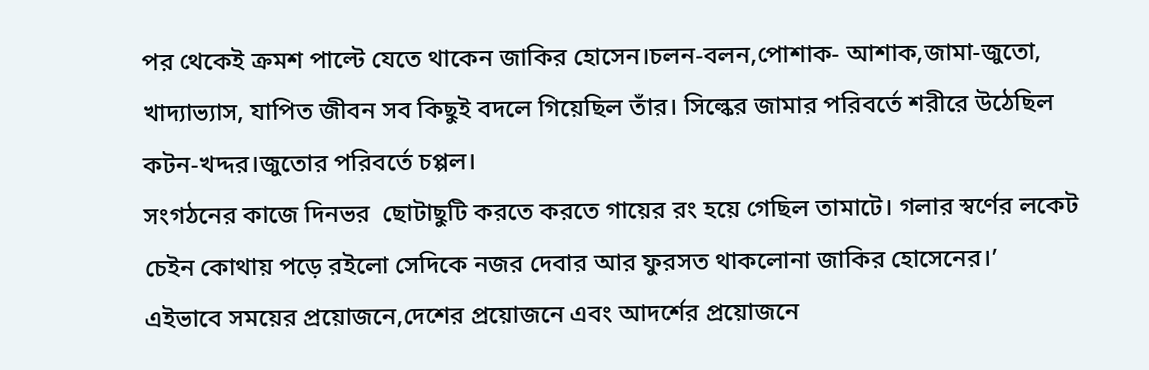পর থেকেই ক্রমশ পাল্টে যেতে থাকেন জাকির হোসেন।চলন-বলন,পোশাক- আশাক,জামা-জুতো, খাদ্যাভ্যাস, যাপিত জীবন সব কিছুই বদলে গিয়েছিল তাঁর। সিল্কের জামার পরিবর্তে শরীরে উঠেছিল কটন-খদ্দর।জুতোর পরিবর্তে চপ্পল।
সংগঠনের কাজে দিনভর  ছোটাছুটি করতে করতে গায়ের রং হয়ে গেছিল তামাটে। গলার স্বর্ণের লকেট চেইন কোথায় পড়ে রইলো সেদিকে নজর দেবার আর ফুরসত থাকলোনা জাকির হোসেনের।’
এইভাবে সময়ের প্রয়োজনে,দেশের প্রয়োজনে এবং আদর্শের প্রয়োজনে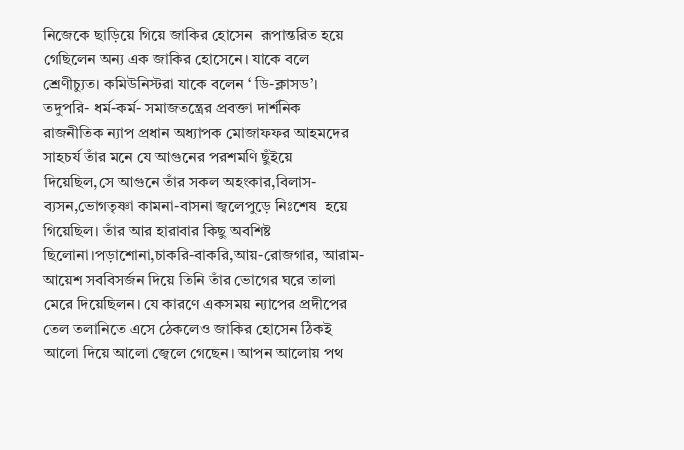নিজেকে ছাড়িয়ে গিয়ে জাকির হোসেন  রূপান্তরিত হয়ে গেছিলেন অন্য এক জাকির হোসেনে। যাকে বলে শ্রেণীচ্যুত। কমিউনিস্টরা যাকে বলেন ‘ ডি-ক্লাসড’। তদুপরি- ধর্ম-কর্ম- সমাজতন্ত্রের প্রবক্তা দার্শনিক রাজনীতিক ন্যাপ প্রধান অধ্যাপক মোজাফফর আহমদের সাহচর্য তাঁর মনে যে আগুনের পরশমণি ছুঁইয়ে দিয়েছিল,সে আগুনে তাঁর সকল অহংকার,বিলাস-ব্যসন,ভোগতৃষ্ণা কামনা-বাসনা জ্বলেপুড়ে নিঃশেষ  হয়ে গিয়েছিল। তাঁর আর হারাবার কিছু অবশিষ্ট ছিলোনা।পড়াশোনা,চাকরি-বাকরি,আয়-রোজগার, আরাম-আয়েশ সববিসর্জন দিয়ে তিনি তাঁর ভোগের ঘরে তালা মেরে দিয়েছিলন। যে কারণে একসময় ন্যাপের প্রদীপের তেল তলানিতে এসে ঠেকলেও জাকির হোসেন ঠিকই আলো দিয়ে আলো জ্বেলে গেছেন। আপন আলোয় পথ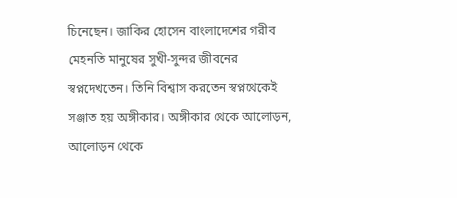চিনেছেন। জাকির হোসেন বাংলাদেশের গরীব মেহনতি মানুষের সুখী-সুন্দর জীবনের স্বপ্নদেখতেন। তিনি বিশ্বাস করতেন স্বপ্নথেকেই সঞ্জাত হয় অঙ্গীকার। অঙ্গীকার থেকে আলোড়ন, আলোড়ন থেকে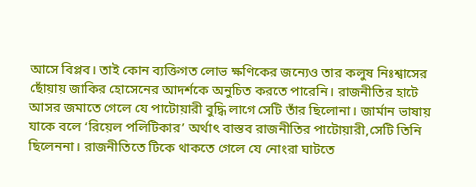আসে বিপ্লব। তাই কোন ব্যক্তিগত লোভ ক্ষণিকের জন্যেও তার কলুষ নিঃশ্বাসের ছোঁয়ায় জাকির হোসেনের আদর্শকে অনুচিত করতে পারেনি। রাজনীতির হাটে আসর জমাতে গেলে যে পাটোয়ারী বুদ্ধি লাগে সেটি তাঁর ছিলোনা। জার্মান ভাষায় যাকে বলে ‘রিয়েল পলিটিকার’ অর্থাৎ বাস্তব রাজনীতির পাটোয়ারী,সেটি তিনি ছিলেননা। রাজনীতিতে টিকে থাকতে গেলে যে নোংরা ঘাটতে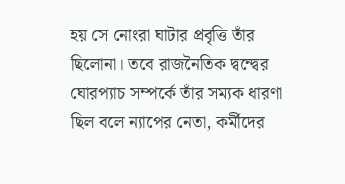হয় সে নোংরা ঘাটার প্রবৃত্তি তাঁর ছিলোনা। তবে রাজনৈতিক দ্বন্দ্বের ঘোরপ্যাচ সম্পর্কে তাঁর সম্যক ধারণা ছিল বলে ন্যাপের নেতা, কর্মীদের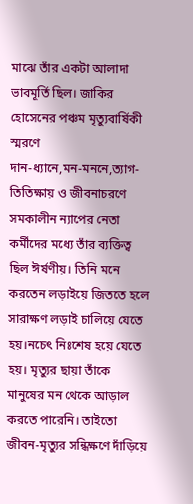মাঝে তাঁর একটা আলাদা ভাবমূর্তি ছিল। জাকির হোসেনের পঞ্চম মৃত্যুবার্ষিকী স্মরণে
দান-ধ্যানে,মন-মননে,ত্যাগ-তিতিক্ষায় ও জীবনাচরণে সমকালীন ন্যাপের নেতা কর্মীদের মধ্যে তাঁর ব্যক্তিত্ব ছিল ঈর্ষণীয়। তিনি মনে করতেন লড়াইয়ে জিততে হলে সারাক্ষণ লড়াই চালিয়ে যেতে হয়।নচেৎ নিঃশেষ হয়ে যেতে হয়। মৃত্যুর ছায়া তাঁকে মানুষের মন থেকে আড়াল করতে পারেনি। তাইতো জীবন-মৃত্যুর সন্ধিক্ষণে দাঁড়িয়ে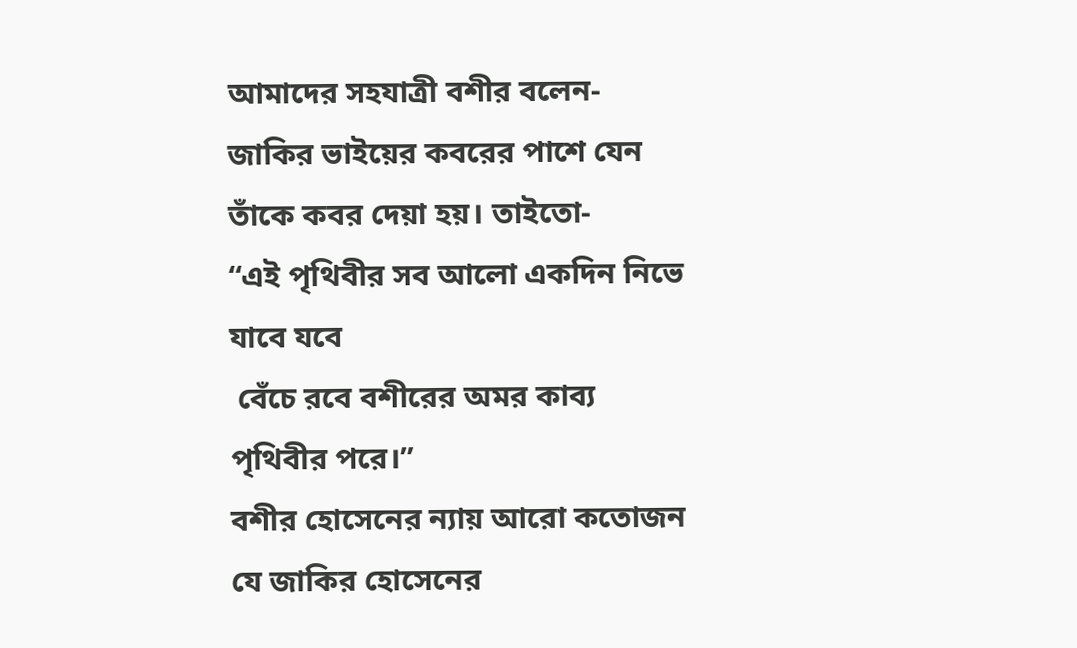আমাদের সহযাত্রী বশীর বলেন- জাকির ভাইয়ের কবরের পাশে যেন তাঁকে কবর দেয়া হয়। তাইতো-
“এই পৃথিবীর সব আলো একদিন নিভে যাবে যবে
 বেঁচে রবে বশীরের অমর কাব্য পৃথিবীর পরে।”
বশীর হোসেনের ন্যায় আরো কতোজন যে জাকির হোসেনের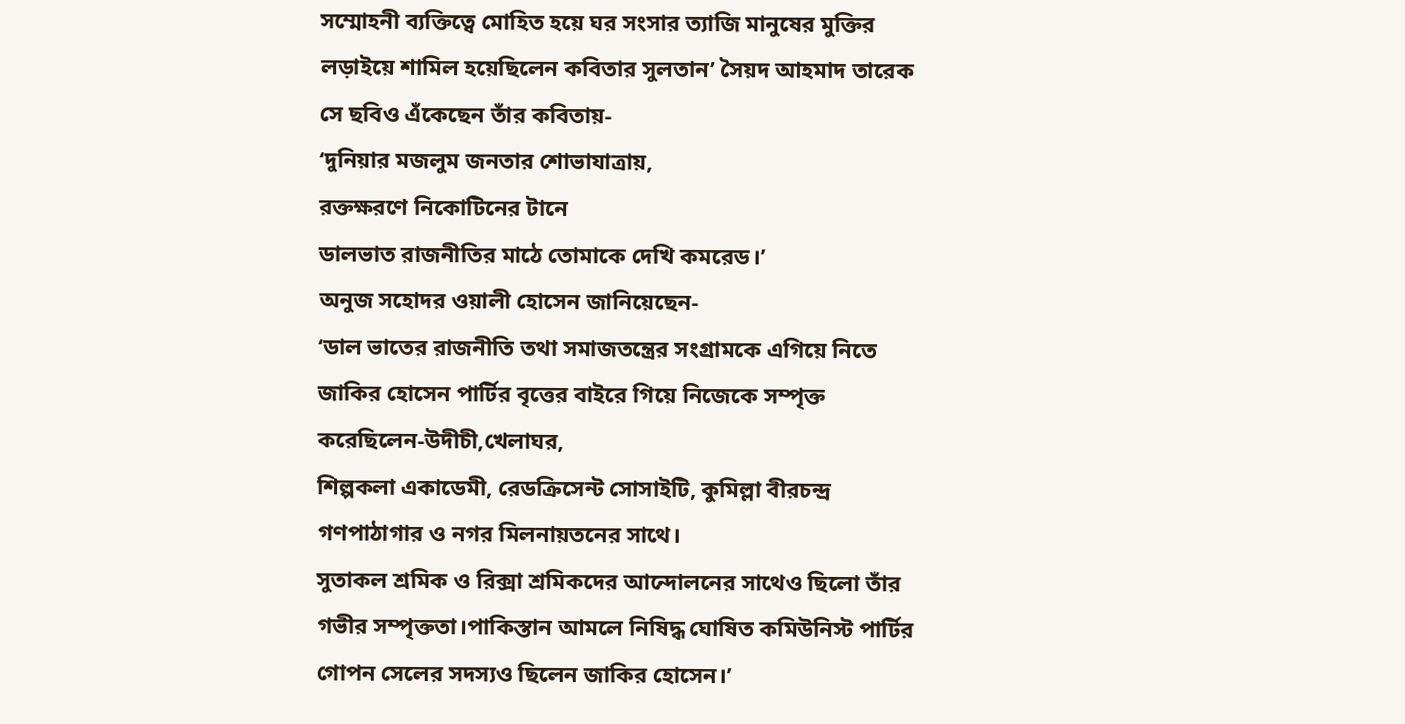সম্মোহনী ব্যক্তিত্বে মোহিত হয়ে ঘর সংসার ত্যাজি মানুষের মুক্তির লড়াইয়ে শামিল হয়েছিলেন কবিতার সুলতান’ সৈয়দ আহমাদ তারেক সে ছবিও এঁকেছেন তাঁর কবিতায়-
‘দুনিয়ার মজলুম জনতার শোভাযাত্রায়,
রক্তক্ষরণে নিকোটিনের টানে
ডালভাত রাজনীতির মাঠে তোমাকে দেখি কমরেড।’
অনুজ সহোদর ওয়ালী হোসেন জানিয়েছেন-
‘ডাল ভাতের রাজনীতি তথা সমাজতন্ত্রের সংগ্রামকে এগিয়ে নিতে জাকির হোসেন পার্টির বৃত্তের বাইরে গিয়ে নিজেকে সম্পৃক্ত করেছিলেন-উদীচী,খেলাঘর,
শিল্পকলা একাডেমী, রেডক্রিসেন্ট সোসাইটি, কুমিল্লা বীরচন্দ্র গণপাঠাগার ও নগর মিলনায়তনের সাথে।
সুতাকল শ্রমিক ও রিক্সা শ্রমিকদের আন্দোলনের সাথেও ছিলো তাঁর গভীর সম্পৃক্ততা।পাকিস্তান আমলে নিষিদ্ধ ঘোষিত কমিউনিস্ট পার্টির গোপন সেলের সদস্যও ছিলেন জাকির হোসেন।’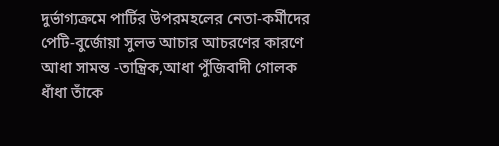দুর্ভাগ্যক্রমে পার্টির উপরমহলের নেতা-কর্মীদের পেটি-বুর্জোয়া সুলভ আচার আচরণের কারণে আধা সামন্ত -তান্ত্রিক,আধা পুঁজিবাদী গোলক ধাঁধা তাঁকে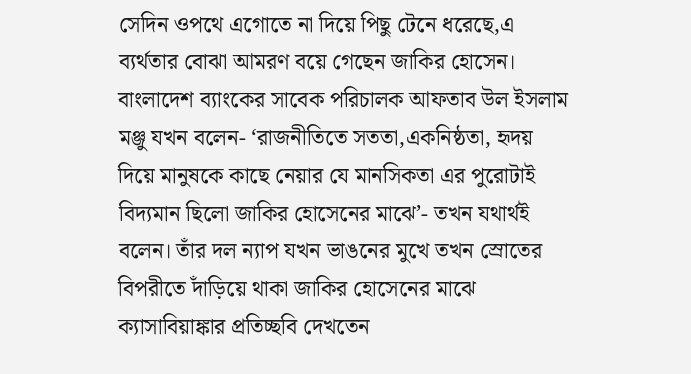সেদিন ওপথে এগোতে না দিয়ে পিছু টেনে ধরেছে,এ ব্যর্থতার বোঝা আমরণ বয়ে গেছেন জাকির হোসেন।
বাংলাদেশ ব্যাংকের সাবেক পরিচালক আফতাব উল ইসলাম মঞ্জু যখন বলেন- ‘রাজনীতিতে সততা,একনিষ্ঠতা, হৃদয় দিয়ে মানুষকে কাছে নেয়ার যে মানসিকতা এর পুরোটাই বিদ্যমান ছিলো জাকির হোসেনের মাঝে’- তখন যথার্থই বলেন। তাঁর দল ন্যাপ যখন ভাঙনের মুখে তখন স্রোতের বিপরীতে দাঁড়িয়ে থাকা জাকির হোসেনের মাঝে ক্যাসাবিয়াঙ্কার প্রতিচ্ছবি দেখতেন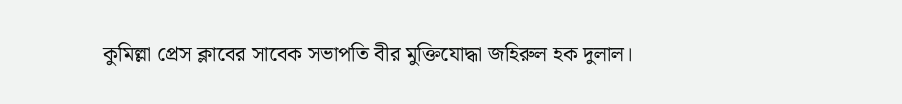কুমিল্লা প্রেস ক্লাবের সাবেক সভাপতি বীর মুক্তিযোদ্ধা জহিরুল হক দুলাল।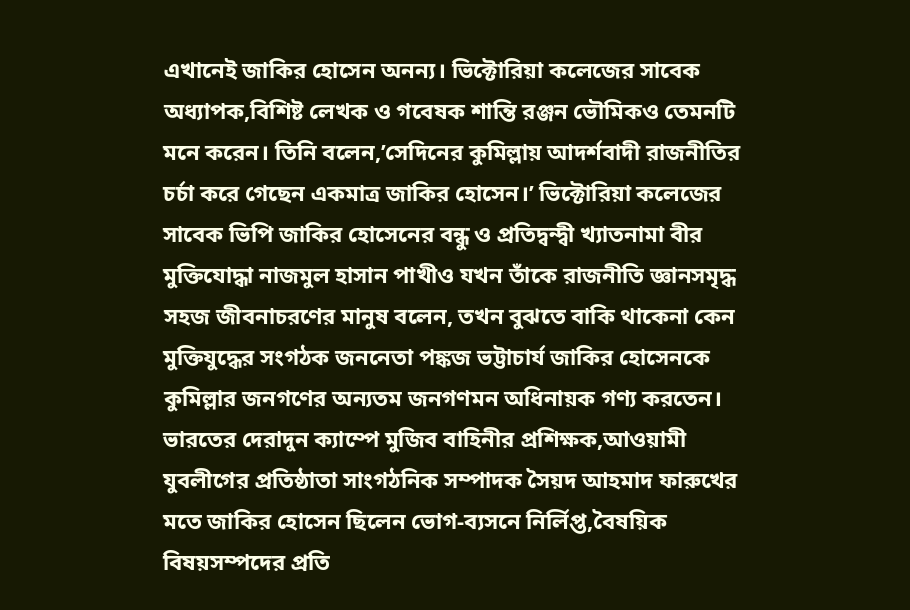এখানেই জাকির হোসেন অনন্য। ভিক্টোরিয়া কলেজের সাবেক অধ্যাপক,বিশিষ্ট লেখক ও গবেষক শান্তি রঞ্জন ভৌমিকও তেমনটি মনে করেন। তিনি বলেন,’সেদিনের কুমিল্লায় আদর্শবাদী রাজনীতির চর্চা করে গেছেন একমাত্র জাকির হোসেন।’ ভিক্টোরিয়া কলেজের সাবেক ভিপি জাকির হোসেনের বন্ধু ও প্রতিদ্বন্দ্বী খ্যাতনামা বীর মুক্তিযোদ্ধা নাজমুল হাসান পাখীও যখন তাঁকে রাজনীতি জ্ঞানসমৃদ্ধ সহজ জীবনাচরণের মানুষ বলেন, তখন বুঝতে বাকি থাকেনা কেন মুক্তিযুদ্ধের সংগঠক জননেতা পঙ্কজ ভট্টাচার্য জাকির হোসেনকে কুমিল্লার জনগণের অন্যতম জনগণমন অধিনায়ক গণ্য করতেন। ভারতের দেরাদুন ক্যাম্পে মুজিব বাহিনীর প্রশিক্ষক,আওয়ামী যুবলীগের প্রতিষ্ঠাতা সাংগঠনিক সম্পাদক সৈয়দ আহমাদ ফারুখের মতে জাকির হোসেন ছিলেন ভোগ-ব্যসনে নির্লিপ্ত,বৈষয়িক বিষয়সম্পদের প্রতি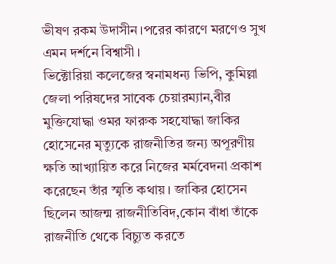ভীষণ রকম উদাসীন।পরের কারণে মরণেও সুখ এমন দর্শনে বিশ্বাসী।
ভিক্টোরিয়া কলেজের স্বনামধন্য ভিপি, কুমিল্লা জেলা পরিষদের সাবেক চেয়ারম্যান,বীর মুক্তিযোদ্ধা ওমর ফারুক সহযোদ্ধা জাকির হোসেনের মৃত্যুকে রাজনীতির জন্য অপূরণীয় ক্ষতি আখ্যায়িত করে নিজের মর্মবেদনা প্রকাশ করেছেন তাঁর স্মৃতি কথায়। জাকির হোসেন ছিলেন আজন্ম রাজনীতিবিদ,কোন বাঁধা তাঁকে রাজনীতি থেকে বিচ্যুত করতে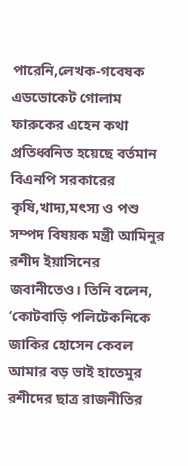পারেনি,লেখক-গবেষক এডভোকেট গোলাম ফারুকের এহেন কথা প্রতিধ্বনিত হয়েছে বর্তমান বিএনপি সরকারের কৃষি,খাদ্য,মৎস্য ও পশু সম্পদ বিষয়ক মন্ত্রী আমিনুর রশীদ ইয়াসিনের জবানীতেও। তিনি বলেন, ‘কোটবাড়ি পলিটেকনিকে জাকির হোসেন কেবল আমার বড় ভাই হাতেমুর রশীদের ছাত্র রাজনীতির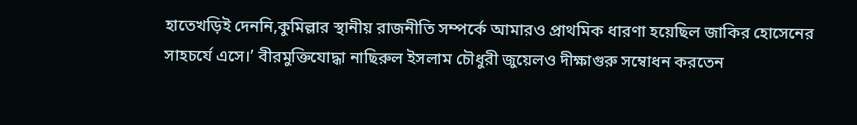হাতেখড়িই দেননি,কুমিল্লার স্থানীয় রাজনীতি সম্পর্কে আমারও প্রাথমিক ধারণা হয়েছিল জাকির হোসেনের সাহচর্যে এসে।’ বীরমুক্তিযোদ্ধা নাছিরুল ইসলাম চৌধুরী জুয়েলও দীক্ষাগুরু সম্বোধন করতেন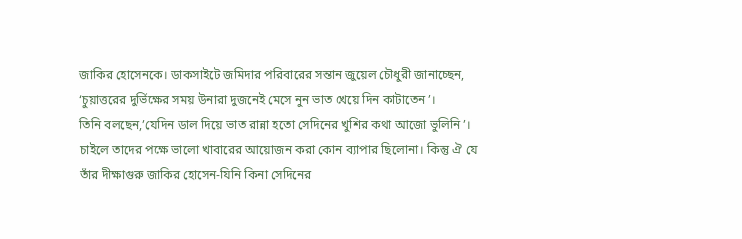জাকির হোসেনকে। ডাকসাইটে জমিদার পরিবারের সন্তান জুয়েল চৌধুরী জানাচ্ছেন, ‘চুয়াত্তরের দুর্ভিক্ষের সময় উনারা দুজনেই মেসে নুন ভাত খেয়ে দিন কাটাতেন’।
তিনি বলছেন,’যেদিন ডাল দিয়ে ভাত রান্না হতো সেদিনের খুশির কথা আজো ভুলিনি’। চাইলে তাদের পক্ষে ভালো খাবারের আয়োজন করা কোন ব্যাপার ছিলোনা। কিন্তু ঐ যে তাঁর দীক্ষাগুরু জাকির হোসেন-যিনি কিনা সেদিনের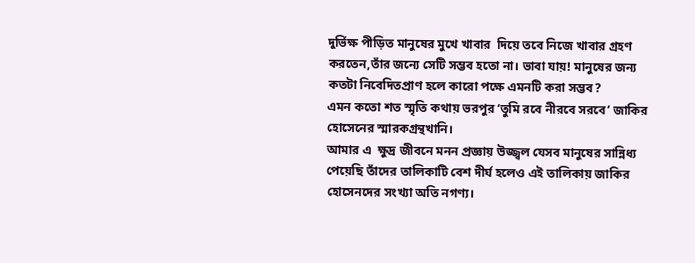দুর্ভিক্ষ পীড়িত মানুষের মুখে খাবার  দিয়ে তবে নিজে খাবার গ্রহণ করতেন,তাঁর জন্যে সেটি সম্ভব হতো না। ভাবা যায়! মানুষের জন্য কতটা নিবেদিতপ্রাণ হলে কারো পক্ষে এমনটি করা সম্ভব?
এমন কতো শত স্মৃতি কথায় ভরপুর ‘তুমি রবে নীরবে সরবে’ জাকির হোসেনের স্মারকগ্রন্থখানি।
আমার এ  ক্ষুদ্র জীবনে মনন প্রজ্ঞায় উজ্জ্বল যেসব মানুষের সান্নিধ্য পেয়েছি তাঁদের তালিকাটি বেশ দীর্ঘ হলেও এই তালিকায় জাকির হোসেনদের সংখ্যা অতি নগণ্য।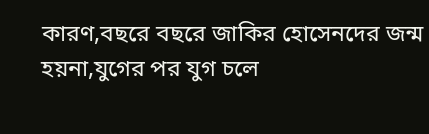কারণ,বছরে বছরে জাকির হোসেনদের জন্ম হয়না,যুগের পর যুগ চলে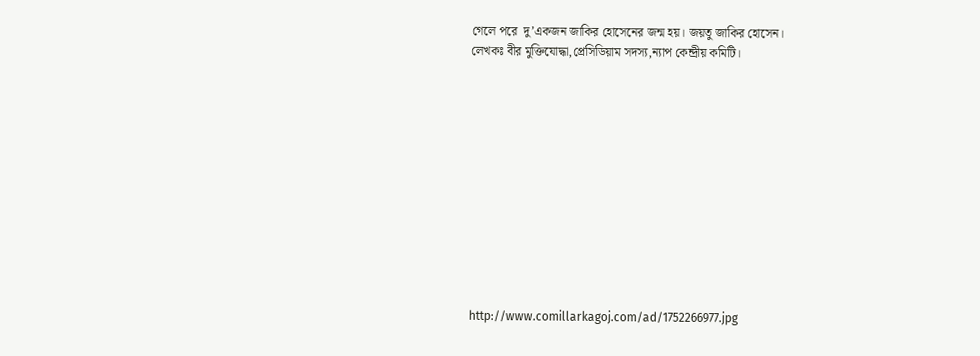গেলে পরে  দু’একজন জাকির হোসেনের জন্ম হয়। জয়তু জাকির হোসেন।
লেখকঃ বীর মুক্তিযোদ্ধা,প্রেসিডিয়াম সদস্য,ন্যাপ কেন্দ্রীয় কমিটি।












http://www.comillarkagoj.com/ad/1752266977.jpg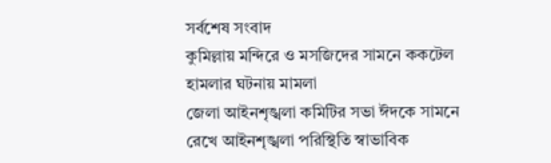সর্বশেষ সংবাদ
কুমিল্লায় মন্দিরে ও মসজিদের সামনে ককটেল হামলার ঘটনায় মামলা
জেলা আইনশৃঙ্খলা কমিটির সভা ঈদকে সামনে রেখে আইনশৃঙ্খলা পরিস্থিতি স্বাভাবিক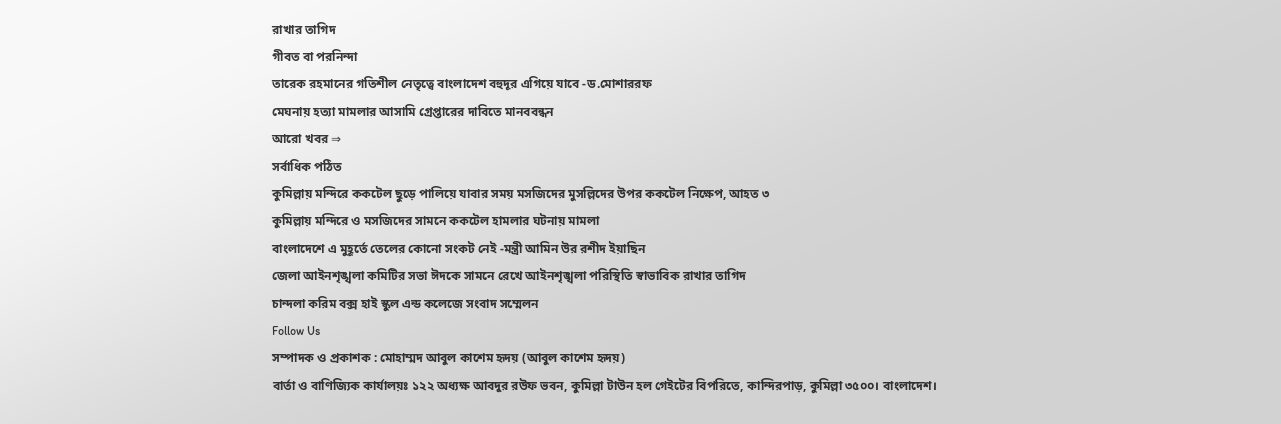রাখার তাগিদ
গীবত বা পরনিন্দা
তারেক রহমানের গতিশীল নেতৃত্বে বাংলাদেশ বহুদূর এগিয়ে যাবে -ড.মোশাররফ
মেঘনায় হত্যা মামলার আসামি গ্রেপ্তারের দাবিতে মানববন্ধন
আরো খবর ⇒
সর্বাধিক পঠিত
কুমিল্লায় মন্দিরে ককটেল ছুড়ে পালিয়ে যাবার সময় মসজিদের মুসল্লিদের উপর ককটেল নিক্ষেপ, আহত ৩
কুমিল্লায় মন্দিরে ও মসজিদের সামনে ককটেল হামলার ঘটনায় মামলা
বাংলাদেশে এ মুহূর্তে তেলের কোনো সংকট নেই -মন্ত্রী আমিন উর রশীদ ইয়াছিন
জেলা আইনশৃঙ্খলা কমিটির সভা ঈদকে সামনে রেখে আইনশৃঙ্খলা পরিস্থিতি স্বাভাবিক রাখার তাগিদ
চান্দলা করিম বক্স হাই স্কুল এন্ড কলেজে সংবাদ সম্মেলন
Follow Us
সম্পাদক ও প্রকাশক : মোহাম্মদ আবুল কাশেম হৃদয় (আবুল কাশেম হৃদয়)
বার্তা ও বাণিজ্যিক কার্যালয়ঃ ১২২ অধ্যক্ষ আবদুর রউফ ভবন, কুমিল্লা টাউন হল গেইটের বিপরিতে, কান্দিরপাড়, কুমিল্লা ৩৫০০। বাংলাদেশ।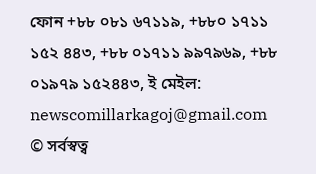ফোন +৮৮ ০৮১ ৬৭১১৯, +৮৮০ ১৭১১ ১৫২ ৪৪৩, +৮৮ ০১৭১১ ৯৯৭৯৬৯, +৮৮ ০১৯৭৯ ১৫২৪৪৩, ই মেইল: newscomillarkagoj@gmail.com
© সর্বস্বত্ব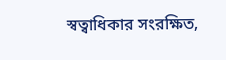স্বত্বাধিকার সংরক্ষিত,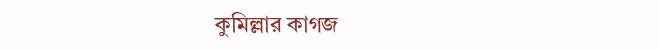কুমিল্লার কাগজ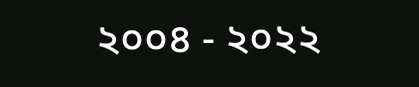২০০৪ - ২০২২